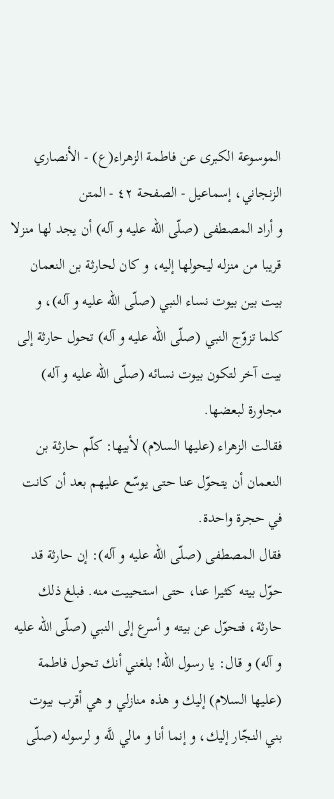الموسوعة الكبرى عن فاطمة الزهراء(ع) - الأنصاري الزنجاني، إسماعيل - الصفحة ٤٢ - المتن
و أراد المصطفى (صلّى اللّه عليه و آله) أن يجد لها منزلا قريبا من منزله ليحولها إليه، و كان لحارثة بن النعمان بيت بين بيوت نساء النبي (صلّى اللّه عليه و آله)، و كلما تزوّج النبي (صلّى اللّه عليه و آله) تحول حارثة إلى بيت آخر لتكون بيوت نسائه (صلّى اللّه عليه و آله) مجاورة لبعضها.
فقالت الزهراء (عليها السلام) لأبيها: كلّم حارثة بن النعمان أن يتحوّل عنا حتى يوسّع عليهم بعد أن كانت في حجرة واحدة.
فقال المصطفى (صلّى اللّه عليه و آله): إن حارثة قد حوّل بيته كثيرا عنا، حتى استحييت منه. فبلغ ذلك حارثة، فتحوّل عن بيته و أسرع إلى النبي (صلّى اللّه عليه و آله) و قال: يا رسول اللّه! بلغني أنك تحول فاطمة (عليها السلام) إليك و هذه منازلي و هي أقرب بيوت بني النجّار إليك، و إنما أنا و مالي للَّه و لرسوله (صلّى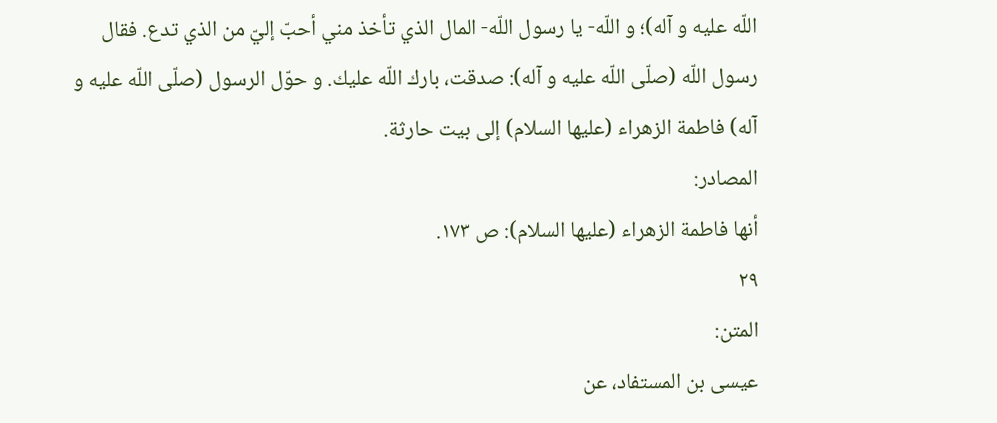اللّه عليه و آله)؛ و اللّه- يا رسول اللّه- المال الذي تأخذ مني أحبّ إليّ من الذي تدع. فقال رسول اللّه (صلّى اللّه عليه و آله): صدقت، بارك اللّه عليك. و حوّل الرسول (صلّى اللّه عليه و آله) فاطمة الزهراء (عليها السلام) إلى بيت حارثة.
المصادر:
أنها فاطمة الزهراء (عليها السلام): ص ١٧٣.
٢٩
المتن:
عيسى بن المستفاد، عن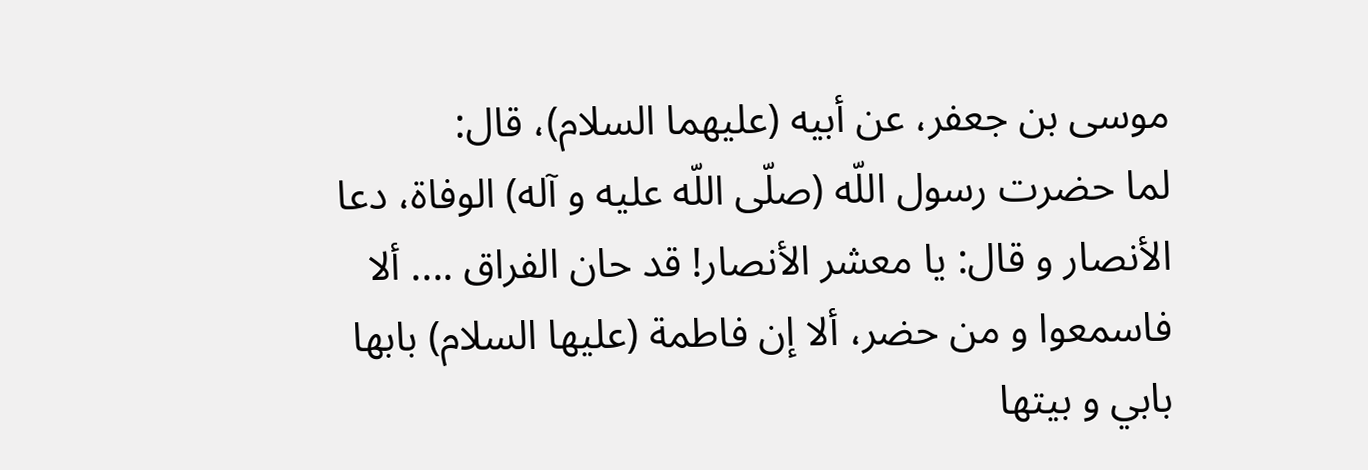موسى بن جعفر، عن أبيه (عليهما السلام)، قال:
لما حضرت رسول اللّه (صلّى اللّه عليه و آله) الوفاة، دعا الأنصار و قال: يا معشر الأنصار! قد حان الفراق .... ألا فاسمعوا و من حضر، ألا إن فاطمة (عليها السلام) بابها بابي و بيتها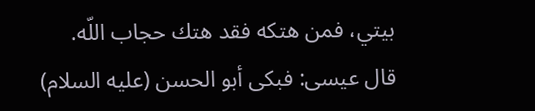بيتي، فمن هتكه فقد هتك حجاب اللّه.
قال عيسى: فبكى أبو الحسن (عليه السلام)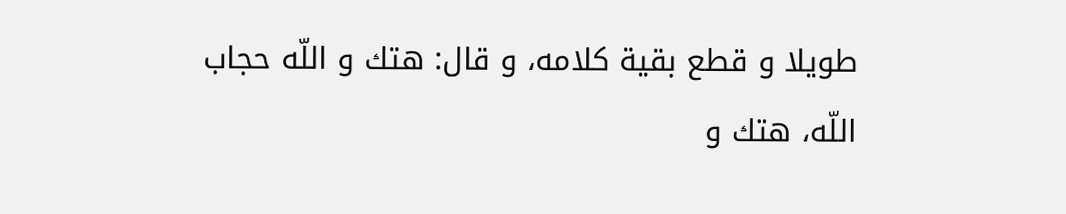طويلا و قطع بقية كلامه، و قال: هتك و اللّه حجاب اللّه، هتك و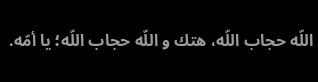اللّه حجاب اللّه، هتك و اللّه حجاب اللّه؛ يا أمّه.